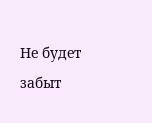Не будет забыт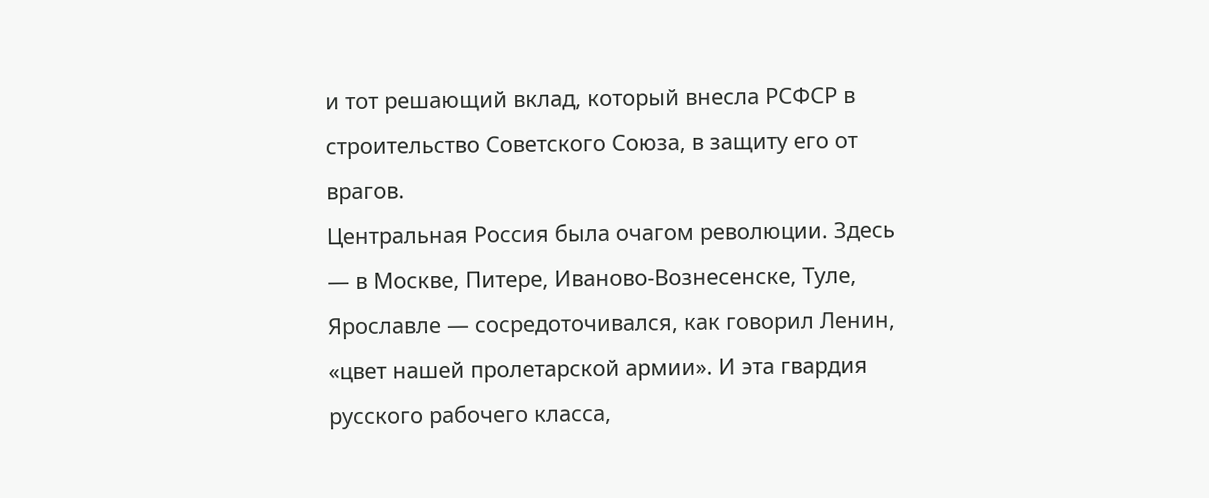и тот решающий вклад, который внесла РСФСР в строительство Советского Союза, в защиту его от врагов.
Центральная Россия была очагом революции. Здесь — в Москве, Питере, Иваново-Вознесенске, Туле, Ярославле — сосредоточивался, как говорил Ленин, «цвет нашей пролетарской армии». И эта гвардия русского рабочего класса,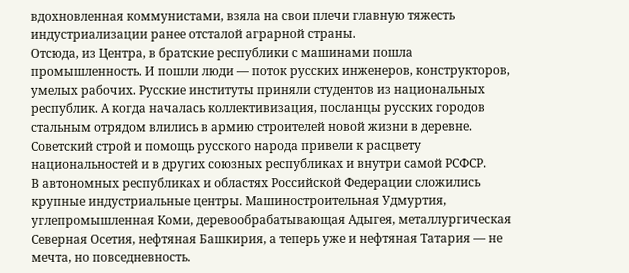вдохновленная коммунистами, взяла на свои плечи главную тяжесть индустриализации ранее отсталой аграрной страны.
Отсюда, из Центра, в братские республики с машинами пошла промышленность. И пошли люди — поток русских инженеров, конструкторов, умелых рабочих. Русские институты приняли студентов из национальных республик. А когда началась коллективизация, посланцы русских городов стальным отрядом влились в армию строителей новой жизни в деревне.
Советский строй и помощь русского народа привели к расцвету национальностей и в других союзных республиках и внутри самой РСФСР.
В автономных республиках и областях Российской Федерации сложились крупные индустриальные центры. Машиностроительная Удмуртия, углепромышленная Коми, деревообрабатывающая Адыгея, металлургическая Северная Осетия, нефтяная Башкирия, а теперь уже и нефтяная Татария — не мечта, но повседневность.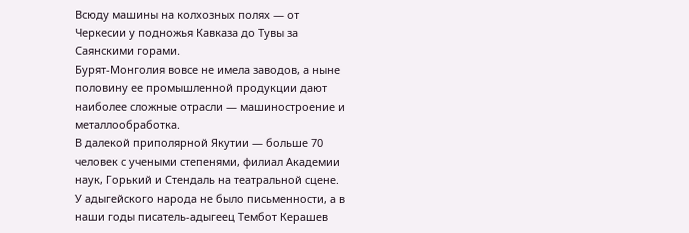Всюду машины на колхозных полях — от Черкесии у подножья Кавказа до Тувы за Саянскими горами.
Бурят-Монголия вовсе не имела заводов, а ныне половину ее промышленной продукции дают наиболее сложные отрасли — машиностроение и металлообработка.
В далекой приполярной Якутии — больше 70 человек с учеными степенями, филиал Академии наук, Горький и Стендаль на театральной сцене.
У адыгейского народа не было письменности, а в наши годы писатель-адыгеец Тембот Керашев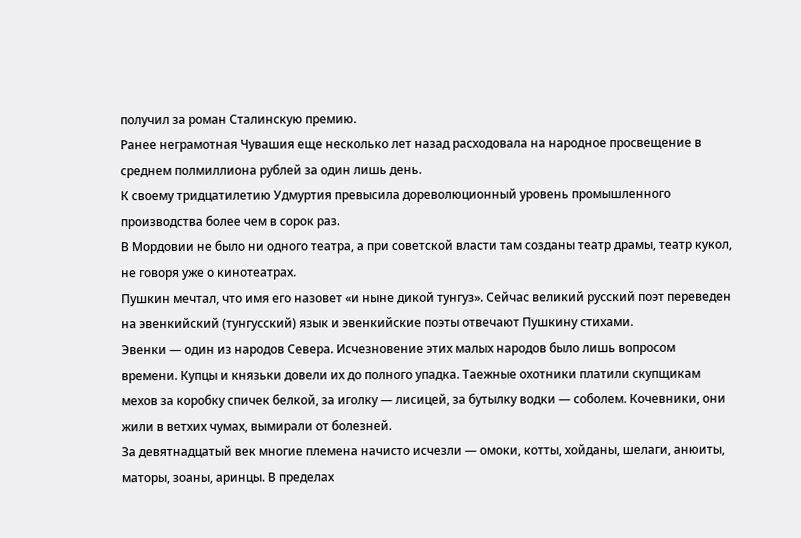получил за роман Сталинскую премию.
Ранее неграмотная Чувашия еще несколько лет назад расходовала на народное просвещение в среднем полмиллиона рублей за один лишь день.
К своему тридцатилетию Удмуртия превысила дореволюционный уровень промышленного производства более чем в сорок раз.
В Мордовии не было ни одного театра, а при советской власти там созданы театр драмы, театр кукол, не говоря уже о кинотеатрах.
Пушкин мечтал, что имя его назовет «и ныне дикой тунгуз». Сейчас великий русский поэт переведен на эвенкийский (тунгусский) язык и эвенкийские поэты отвечают Пушкину стихами.
Эвенки — один из народов Севера. Исчезновение этих малых народов было лишь вопросом времени. Купцы и князьки довели их до полного упадка. Таежные охотники платили скупщикам мехов за коробку спичек белкой, за иголку — лисицей, за бутылку водки — соболем. Кочевники, они жили в ветхих чумах, вымирали от болезней.
За девятнадцатый век многие племена начисто исчезли — омоки, котты, хойданы, шелаги, анюиты, маторы, зоаны, аринцы. В пределах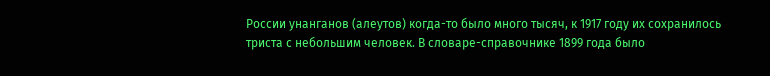России унанганов (алеутов) когда-то было много тысяч, к 1917 году их сохранилось триста с небольшим человек. В словаре-справочнике 1899 года было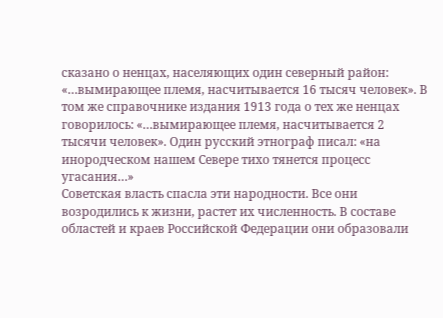сказано о ненцах, населяющих один северный район: «…вымирающее племя, насчитывается 16 тысяч человек». В том же справочнике издания 1913 года о тех же ненцах говорилось: «…вымирающее племя, насчитывается 2 тысячи человек». Один русский этнограф писал: «на инородческом нашем Севере тихо тянется процесс угасания…»
Советская власть спасла эти народности. Все они возродились к жизни, растет их численность. В составе областей и краев Российской Федерации они образовали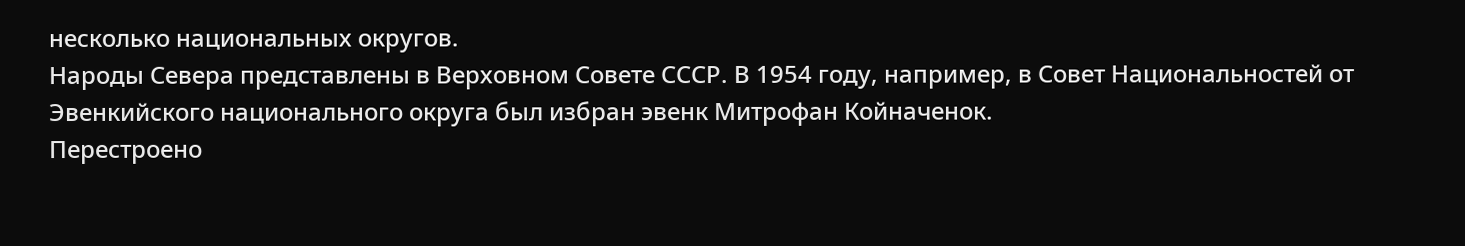несколько национальных округов.
Народы Севера представлены в Верховном Совете СССР. В 1954 году, например, в Совет Национальностей от Эвенкийского национального округа был избран эвенк Митрофан Койначенок.
Перестроено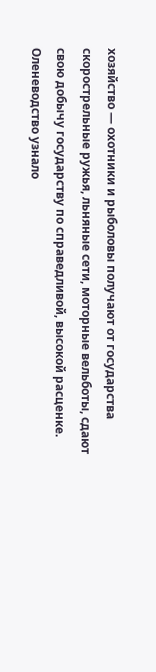хозяйство — охотники и рыболовы получают от государства скорострельные ружья, льняные сети, моторные вельботы, сдают свою добычу государству по справедливой, высокой расценке. Оленеводство узнало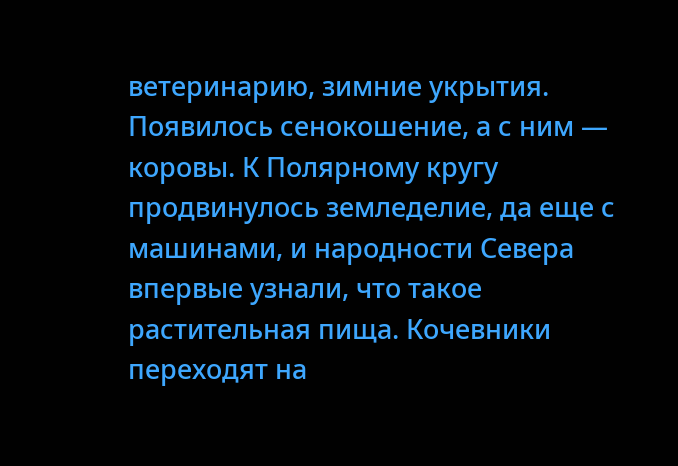ветеринарию, зимние укрытия. Появилось сенокошение, а с ним — коровы. К Полярному кругу продвинулось земледелие, да еще с машинами, и народности Севера впервые узнали, что такое растительная пища. Кочевники переходят на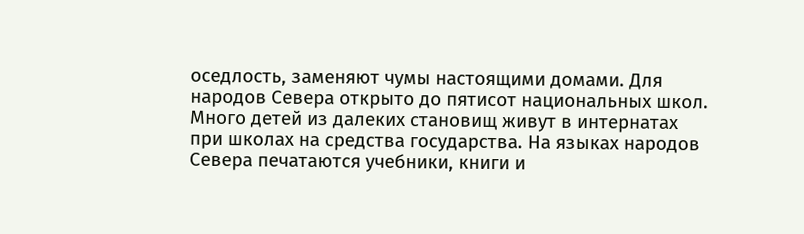оседлость, заменяют чумы настоящими домами. Для народов Севера открыто до пятисот национальных школ. Много детей из далеких становищ живут в интернатах при школах на средства государства. На языках народов Севера печатаются учебники, книги и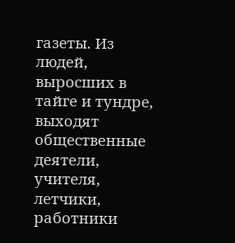газеты. Из людей, выросших в тайге и тундре, выходят общественные деятели, учителя, летчики, работники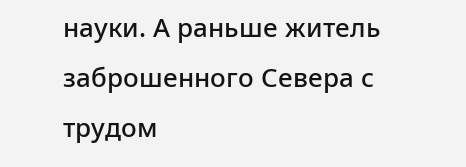науки. А раньше житель заброшенного Севера с трудом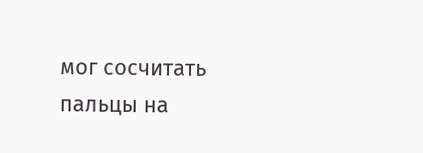мог сосчитать пальцы на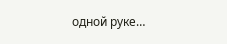одной руке…